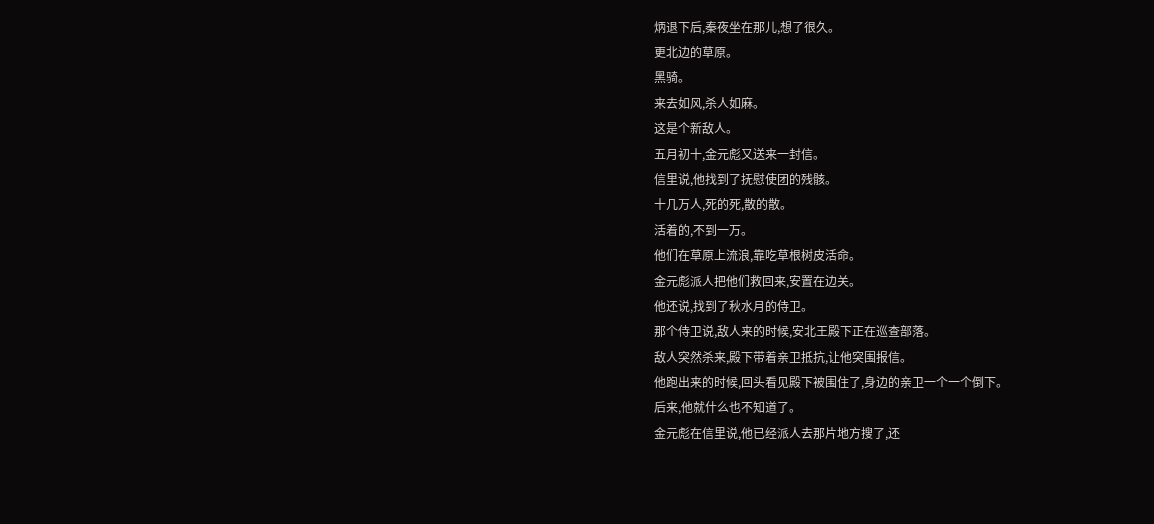炳退下后,秦夜坐在那儿,想了很久。
更北边的草原。
黑骑。
来去如风,杀人如麻。
这是个新敌人。
五月初十,金元彪又送来一封信。
信里说,他找到了抚慰使团的残骸。
十几万人,死的死,散的散。
活着的,不到一万。
他们在草原上流浪,靠吃草根树皮活命。
金元彪派人把他们救回来,安置在边关。
他还说,找到了秋水月的侍卫。
那个侍卫说,敌人来的时候,安北王殿下正在巡查部落。
敌人突然杀来,殿下带着亲卫抵抗,让他突围报信。
他跑出来的时候,回头看见殿下被围住了,身边的亲卫一个一个倒下。
后来,他就什么也不知道了。
金元彪在信里说,他已经派人去那片地方搜了,还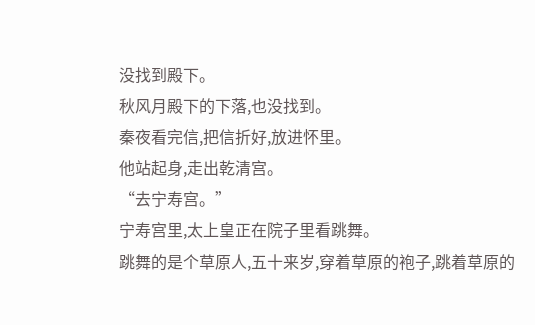没找到殿下。
秋风月殿下的下落,也没找到。
秦夜看完信,把信折好,放进怀里。
他站起身,走出乾清宫。
“去宁寿宫。”
宁寿宫里,太上皇正在院子里看跳舞。
跳舞的是个草原人,五十来岁,穿着草原的袍子,跳着草原的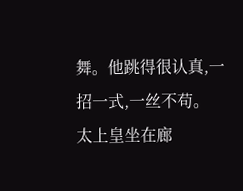舞。他跳得很认真,一招一式,一丝不苟。
太上皇坐在廊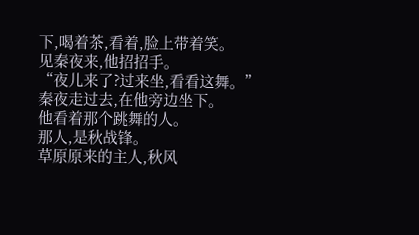下,喝着茶,看着,脸上带着笑。
见秦夜来,他招招手。
“夜儿来了?过来坐,看看这舞。”
秦夜走过去,在他旁边坐下。
他看着那个跳舞的人。
那人,是秋战锋。
草原原来的主人,秋风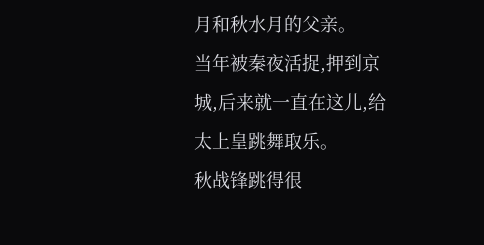月和秋水月的父亲。
当年被秦夜活捉,押到京城,后来就一直在这儿,给太上皇跳舞取乐。
秋战锋跳得很